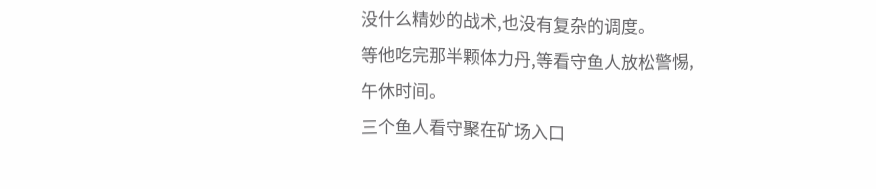没什么精妙的战术,也没有复杂的调度。
等他吃完那半颗体力丹,等看守鱼人放松警惕,
午休时间。
三个鱼人看守聚在矿场入口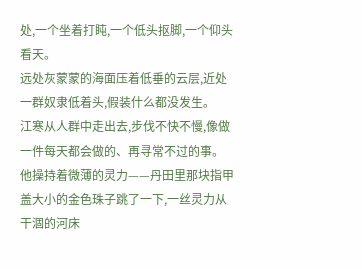处,一个坐着打盹,一个低头抠脚,一个仰头看天。
远处灰蒙蒙的海面压着低垂的云层,近处一群奴隶低着头,假装什么都没发生。
江寒从人群中走出去,步伐不快不慢,像做一件每天都会做的、再寻常不过的事。
他操持着微薄的灵力——丹田里那块指甲盖大小的金色珠子跳了一下,一丝灵力从干涸的河床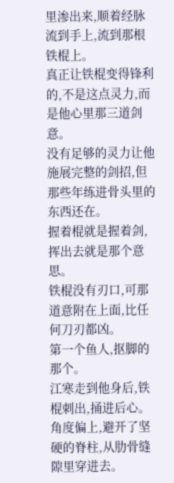里渗出来,顺着经脉流到手上,流到那根铁棍上。
真正让铁棍变得锋利的,不是这点灵力,而是他心里那三道剑意。
没有足够的灵力让他施展完整的剑招,但那些年练进骨头里的东西还在。
握着棍就是握着剑,挥出去就是那个意思。
铁棍没有刃口,可那道意附在上面,比任何刀刃都凶。
第一个鱼人,抠脚的那个。
江寒走到他身后,铁棍刺出,捅进后心。
角度偏上,避开了坚硬的脊柱,从肋骨缝隙里穿进去。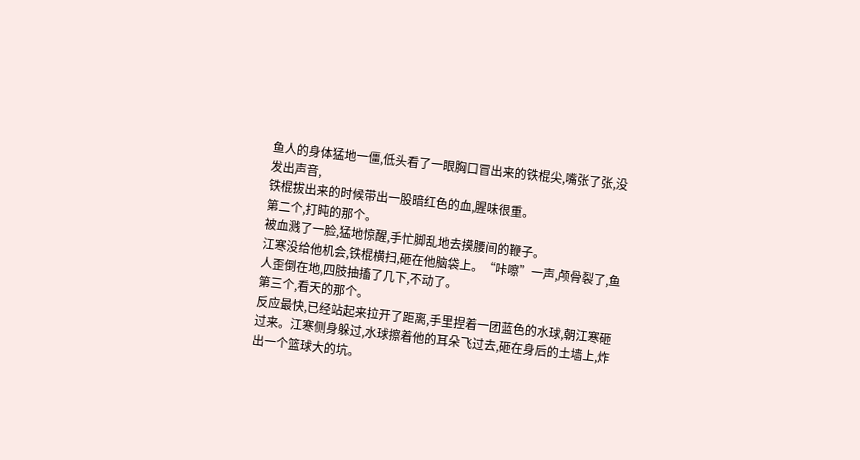鱼人的身体猛地一僵,低头看了一眼胸口冒出来的铁棍尖,嘴张了张,没发出声音,
铁棍拔出来的时候带出一股暗红色的血,腥味很重。
第二个,打盹的那个。
被血溅了一脸,猛地惊醒,手忙脚乱地去摸腰间的鞭子。
江寒没给他机会,铁棍横扫,砸在他脑袋上。“咔嚓”一声,颅骨裂了,鱼人歪倒在地,四肢抽搐了几下,不动了。
第三个,看天的那个。
反应最快,已经站起来拉开了距离,手里捏着一团蓝色的水球,朝江寒砸过来。江寒侧身躲过,水球擦着他的耳朵飞过去,砸在身后的土墙上,炸出一个篮球大的坑。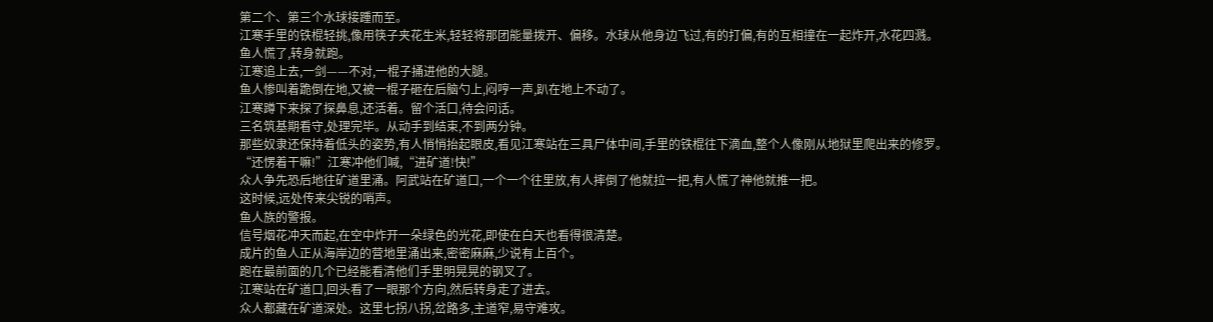第二个、第三个水球接踵而至。
江寒手里的铁棍轻挑,像用筷子夹花生米,轻轻将那团能量拨开、偏移。水球从他身边飞过,有的打偏,有的互相撞在一起炸开,水花四溅。
鱼人慌了,转身就跑。
江寒追上去,一剑——不对,一棍子捅进他的大腿。
鱼人惨叫着跪倒在地,又被一棍子砸在后脑勺上,闷哼一声,趴在地上不动了。
江寒蹲下来探了探鼻息,还活着。留个活口,待会问话。
三名筑基期看守,处理完毕。从动手到结束,不到两分钟。
那些奴隶还保持着低头的姿势,有人悄悄抬起眼皮,看见江寒站在三具尸体中间,手里的铁棍往下滴血,整个人像刚从地狱里爬出来的修罗。
“还愣着干嘛!”江寒冲他们喊,“进矿道!快!”
众人争先恐后地往矿道里涌。阿武站在矿道口,一个一个往里放,有人摔倒了他就拉一把,有人慌了神他就推一把。
这时候,远处传来尖锐的哨声。
鱼人族的警报。
信号烟花冲天而起,在空中炸开一朵绿色的光花,即使在白天也看得很清楚。
成片的鱼人正从海岸边的营地里涌出来,密密麻麻,少说有上百个。
跑在最前面的几个已经能看清他们手里明晃晃的钢叉了。
江寒站在矿道口,回头看了一眼那个方向,然后转身走了进去。
众人都藏在矿道深处。这里七拐八拐,岔路多,主道窄,易守难攻。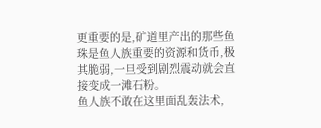更重要的是,矿道里产出的那些鱼珠是鱼人族重要的资源和货币,极其脆弱,一旦受到剧烈震动就会直接变成一滩石粉。
鱼人族不敢在这里面乱轰法术,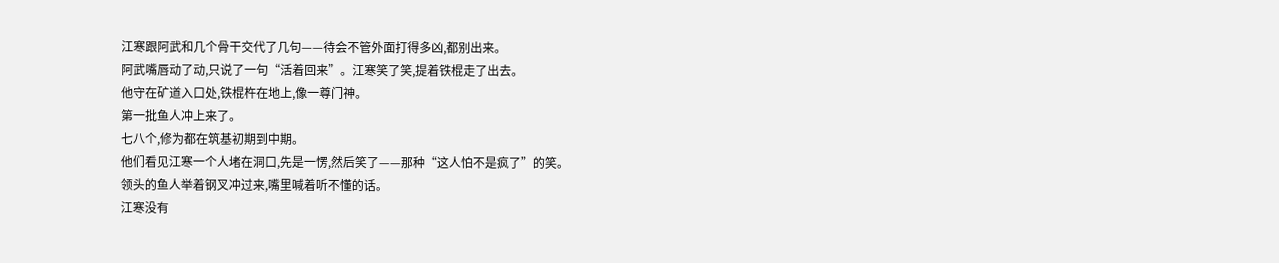江寒跟阿武和几个骨干交代了几句——待会不管外面打得多凶,都别出来。
阿武嘴唇动了动,只说了一句“活着回来”。江寒笑了笑,提着铁棍走了出去。
他守在矿道入口处,铁棍杵在地上,像一尊门神。
第一批鱼人冲上来了。
七八个,修为都在筑基初期到中期。
他们看见江寒一个人堵在洞口,先是一愣,然后笑了——那种“这人怕不是疯了”的笑。
领头的鱼人举着钢叉冲过来,嘴里喊着听不懂的话。
江寒没有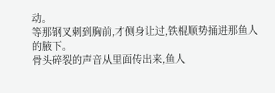动。
等那钢叉刺到胸前,才侧身让过,铁棍顺势捅进那鱼人的腋下。
骨头碎裂的声音从里面传出来,鱼人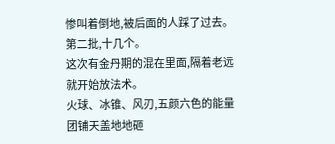惨叫着倒地,被后面的人踩了过去。
第二批,十几个。
这次有金丹期的混在里面,隔着老远就开始放法术。
火球、冰锥、风刃,五颜六色的能量团铺天盖地地砸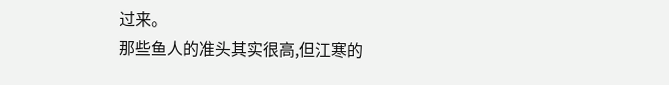过来。
那些鱼人的准头其实很高,但江寒的